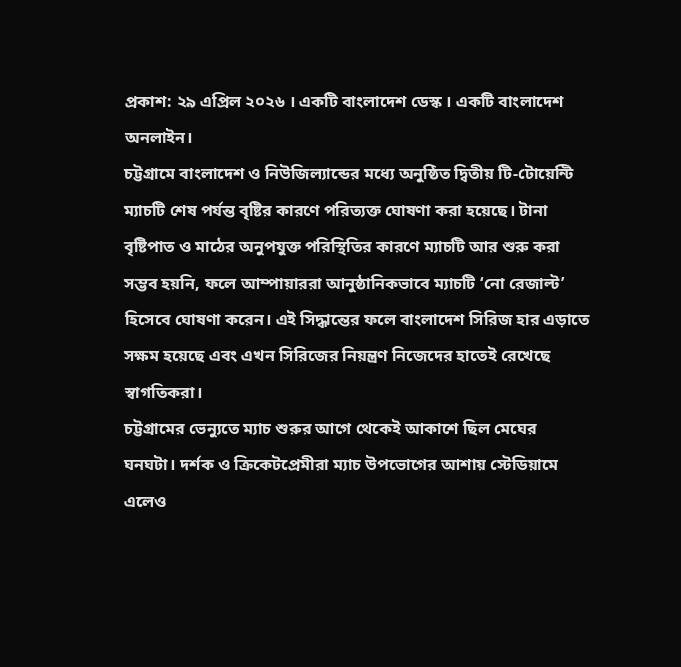প্রকাশ: ২৯ এপ্রিল ২০২৬ । একটি বাংলাদেশ ডেস্ক । একটি বাংলাদেশ অনলাইন।
চট্টগ্রামে বাংলাদেশ ও নিউজিল্যান্ডের মধ্যে অনুষ্ঠিত দ্বিতীয় টি-টোয়েন্টি ম্যাচটি শেষ পর্যন্ত বৃষ্টির কারণে পরিত্যক্ত ঘোষণা করা হয়েছে। টানা বৃষ্টিপাত ও মাঠের অনুপযুক্ত পরিস্থিতির কারণে ম্যাচটি আর শুরু করা সম্ভব হয়নি, ফলে আম্পায়াররা আনুষ্ঠানিকভাবে ম্যাচটি ‘নো রেজাল্ট’ হিসেবে ঘোষণা করেন। এই সিদ্ধান্তের ফলে বাংলাদেশ সিরিজ হার এড়াতে সক্ষম হয়েছে এবং এখন সিরিজের নিয়ন্ত্রণ নিজেদের হাতেই রেখেছে স্বাগতিকরা।
চট্টগ্রামের ভেন্যুতে ম্যাচ শুরুর আগে থেকেই আকাশে ছিল মেঘের ঘনঘটা। দর্শক ও ক্রিকেটপ্রেমীরা ম্যাচ উপভোগের আশায় স্টেডিয়ামে এলেও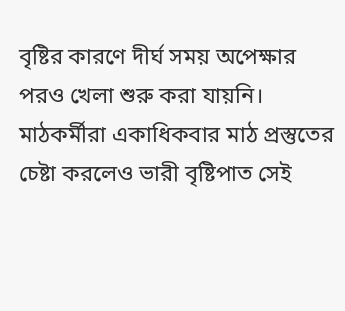বৃষ্টির কারণে দীর্ঘ সময় অপেক্ষার পরও খেলা শুরু করা যায়নি। মাঠকর্মীরা একাধিকবার মাঠ প্রস্তুতের চেষ্টা করলেও ভারী বৃষ্টিপাত সেই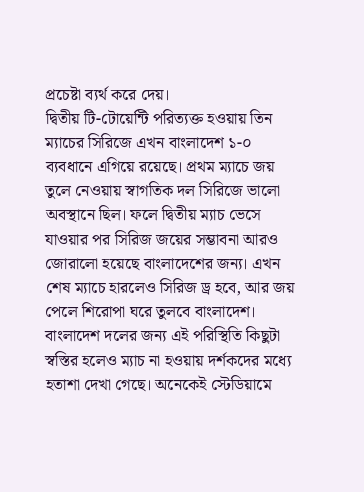প্রচেষ্টা ব্যর্থ করে দেয়।
দ্বিতীয় টি-টোয়েন্টি পরিত্যক্ত হওয়ায় তিন ম্যাচের সিরিজে এখন বাংলাদেশ ১-০ ব্যবধানে এগিয়ে রয়েছে। প্রথম ম্যাচে জয় তুলে নেওয়ায় স্বাগতিক দল সিরিজে ভালো অবস্থানে ছিল। ফলে দ্বিতীয় ম্যাচ ভেসে যাওয়ার পর সিরিজ জয়ের সম্ভাবনা আরও জোরালো হয়েছে বাংলাদেশের জন্য। এখন শেষ ম্যাচে হারলেও সিরিজ ড্র হবে, আর জয় পেলে শিরোপা ঘরে তুলবে বাংলাদেশ।
বাংলাদেশ দলের জন্য এই পরিস্থিতি কিছুটা স্বস্তির হলেও ম্যাচ না হওয়ায় দর্শকদের মধ্যে হতাশা দেখা গেছে। অনেকেই স্টেডিয়ামে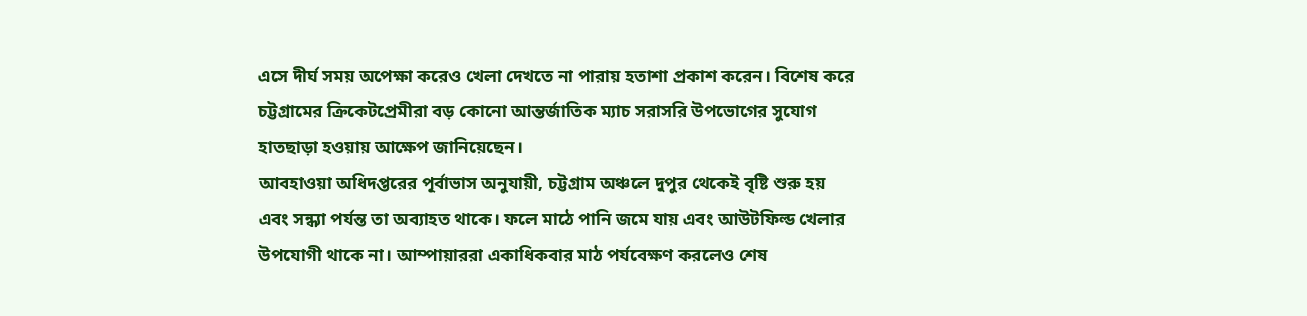এসে দীর্ঘ সময় অপেক্ষা করেও খেলা দেখতে না পারায় হতাশা প্রকাশ করেন। বিশেষ করে চট্টগ্রামের ক্রিকেটপ্রেমীরা বড় কোনো আন্তর্জাতিক ম্যাচ সরাসরি উপভোগের সুযোগ হাতছাড়া হওয়ায় আক্ষেপ জানিয়েছেন।
আবহাওয়া অধিদপ্তরের পূর্বাভাস অনুযায়ী, চট্টগ্রাম অঞ্চলে দুপুর থেকেই বৃষ্টি শুরু হয় এবং সন্ধ্যা পর্যন্ত তা অব্যাহত থাকে। ফলে মাঠে পানি জমে যায় এবং আউটফিল্ড খেলার উপযোগী থাকে না। আম্পায়াররা একাধিকবার মাঠ পর্যবেক্ষণ করলেও শেষ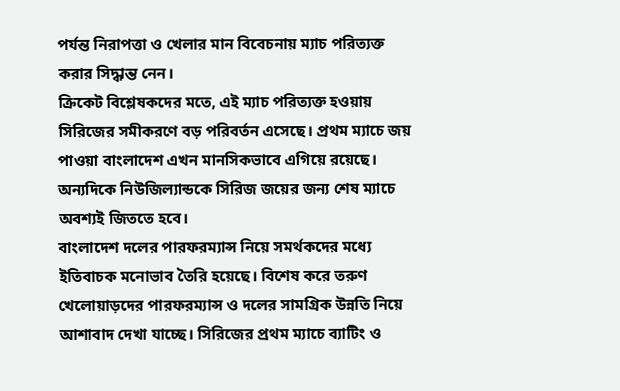পর্যন্ত নিরাপত্তা ও খেলার মান বিবেচনায় ম্যাচ পরিত্যক্ত করার সিদ্ধান্ত নেন।
ক্রিকেট বিশ্লেষকদের মতে, এই ম্যাচ পরিত্যক্ত হওয়ায় সিরিজের সমীকরণে বড় পরিবর্তন এসেছে। প্রথম ম্যাচে জয় পাওয়া বাংলাদেশ এখন মানসিকভাবে এগিয়ে রয়েছে। অন্যদিকে নিউজিল্যান্ডকে সিরিজ জয়ের জন্য শেষ ম্যাচে অবশ্যই জিততে হবে।
বাংলাদেশ দলের পারফরম্যান্স নিয়ে সমর্থকদের মধ্যে ইতিবাচক মনোভাব তৈরি হয়েছে। বিশেষ করে তরুণ খেলোয়াড়দের পারফরম্যান্স ও দলের সামগ্রিক উন্নতি নিয়ে আশাবাদ দেখা যাচ্ছে। সিরিজের প্রথম ম্যাচে ব্যাটিং ও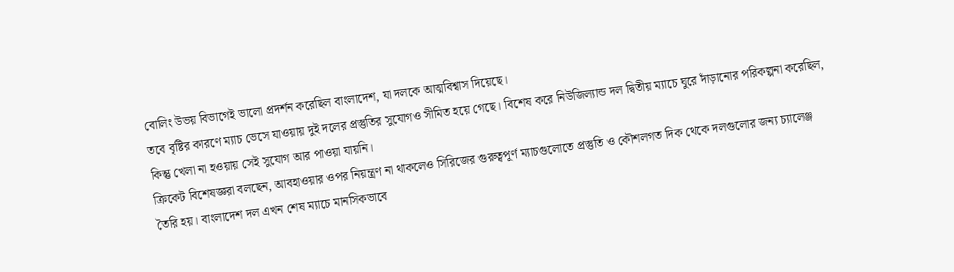বোলিং উভয় বিভাগেই ভালো প্রদর্শন করেছিল বাংলাদেশ, যা দলকে আত্মবিশ্বাস দিয়েছে।
তবে বৃষ্টির কারণে ম্যাচ ভেসে যাওয়ায় দুই দলের প্রস্তুতির সুযোগও সীমিত হয়ে গেছে। বিশেষ করে নিউজিল্যান্ড দল দ্বিতীয় ম্যাচে ঘুরে দাঁড়ানোর পরিকল্পনা করেছিল, কিন্তু খেলা না হওয়ায় সেই সুযোগ আর পাওয়া যায়নি।
ক্রিকেট বিশেষজ্ঞরা বলছেন, আবহাওয়ার ওপর নিয়ন্ত্রণ না থাকলেও সিরিজের গুরুত্বপূর্ণ ম্যাচগুলোতে প্রস্তুতি ও কৌশলগত দিক থেকে দলগুলোর জন্য চ্যালেঞ্জ তৈরি হয়। বাংলাদেশ দল এখন শেষ ম্যাচে মানসিকভাবে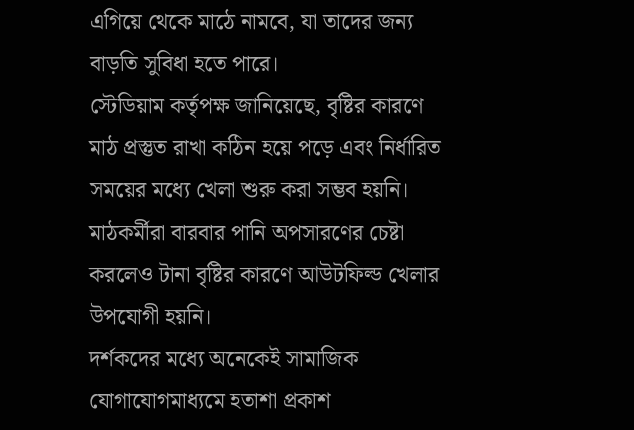এগিয়ে থেকে মাঠে নামবে, যা তাদের জন্য বাড়তি সুবিধা হতে পারে।
স্টেডিয়াম কর্তৃপক্ষ জানিয়েছে, বৃষ্টির কারণে মাঠ প্রস্তুত রাখা কঠিন হয়ে পড়ে এবং নির্ধারিত সময়ের মধ্যে খেলা শুরু করা সম্ভব হয়নি। মাঠকর্মীরা বারবার পানি অপসারণের চেষ্টা করলেও টানা বৃষ্টির কারণে আউটফিল্ড খেলার উপযোগী হয়নি।
দর্শকদের মধ্যে অনেকেই সামাজিক যোগাযোগমাধ্যমে হতাশা প্রকাশ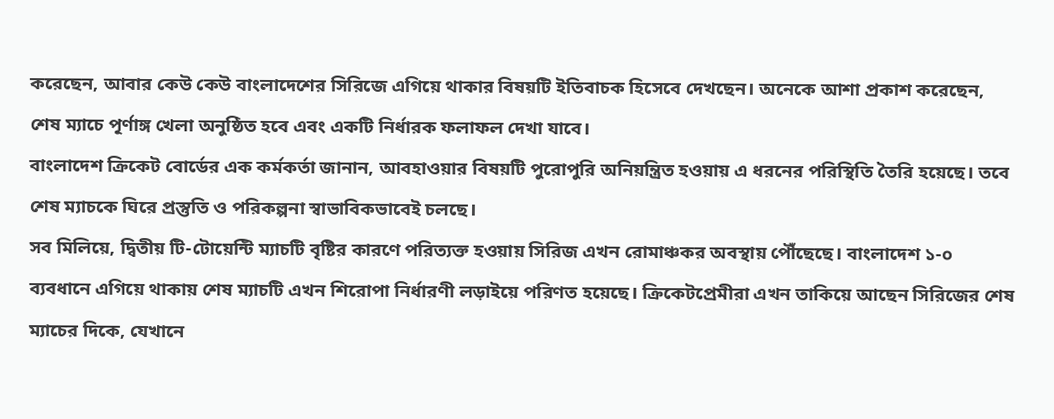করেছেন, আবার কেউ কেউ বাংলাদেশের সিরিজে এগিয়ে থাকার বিষয়টি ইতিবাচক হিসেবে দেখছেন। অনেকে আশা প্রকাশ করেছেন, শেষ ম্যাচে পূর্ণাঙ্গ খেলা অনুষ্ঠিত হবে এবং একটি নির্ধারক ফলাফল দেখা যাবে।
বাংলাদেশ ক্রিকেট বোর্ডের এক কর্মকর্তা জানান, আবহাওয়ার বিষয়টি পুরোপুরি অনিয়ন্ত্রিত হওয়ায় এ ধরনের পরিস্থিতি তৈরি হয়েছে। তবে শেষ ম্যাচকে ঘিরে প্রস্তুতি ও পরিকল্পনা স্বাভাবিকভাবেই চলছে।
সব মিলিয়ে, দ্বিতীয় টি-টোয়েন্টি ম্যাচটি বৃষ্টির কারণে পরিত্যক্ত হওয়ায় সিরিজ এখন রোমাঞ্চকর অবস্থায় পৌঁছেছে। বাংলাদেশ ১-০ ব্যবধানে এগিয়ে থাকায় শেষ ম্যাচটি এখন শিরোপা নির্ধারণী লড়াইয়ে পরিণত হয়েছে। ক্রিকেটপ্রেমীরা এখন তাকিয়ে আছেন সিরিজের শেষ ম্যাচের দিকে, যেখানে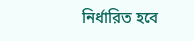নির্ধারিত হবে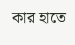কার হাতে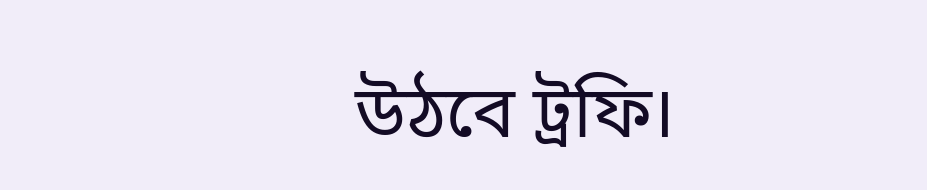উঠবে ট্রফি।